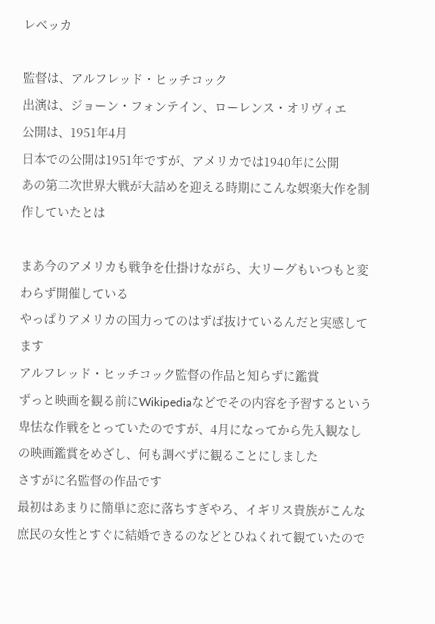レベッカ

監督は、アルフレッド・ヒッチコック
出演は、ジョーン・フォンテイン、ローレンス・オリヴィエ
公開は、1951年4月
日本での公開は1951年ですが、アメリカでは1940年に公開
あの第二次世界大戦が大詰めを迎える時期にこんな娯楽大作を制作していたとは

まあ今のアメリカも戦争を仕掛けながら、大リーグもいつもと変わらず開催している
やっぱりアメリカの国力ってのはずば抜けているんだと実感してます
アルフレッド・ヒッチコック監督の作品と知らずに鑑賞
ずっと映画を観る前にWikipediaなどでその内容を予習するという卑怯な作戦をとっていたのですが、4月になってから先入観なしの映画鑑賞をめざし、何も調べずに観ることにしました
さすがに名監督の作品です
最初はあまりに簡単に恋に落ちすぎやろ、イギリス貴族がこんな庶民の女性とすぐに結婚できるのなどとひねくれて観ていたので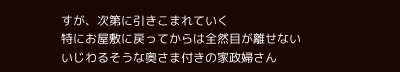すが、次第に引きこまれていく
特にお屋敷に戻ってからは全然目が離せない
いじわるそうな奥さま付きの家政婦さん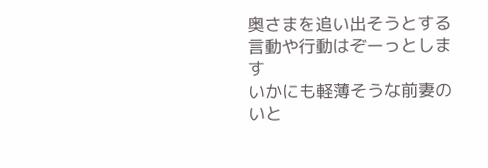奥さまを追い出そうとする言動や行動はぞーっとします
いかにも軽薄そうな前妻のいと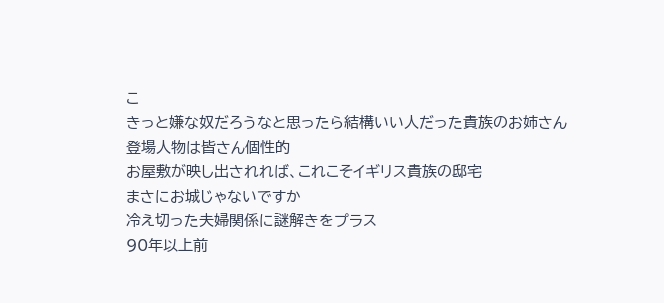こ
きっと嫌な奴だろうなと思ったら結構いい人だった貴族のお姉さん
登場人物は皆さん個性的
お屋敷が映し出されれば、これこそイギリス貴族の邸宅
まさにお城じゃないですか
冷え切った夫婦関係に謎解きをプラス
90年以上前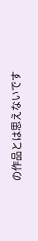の作品とは思えないです